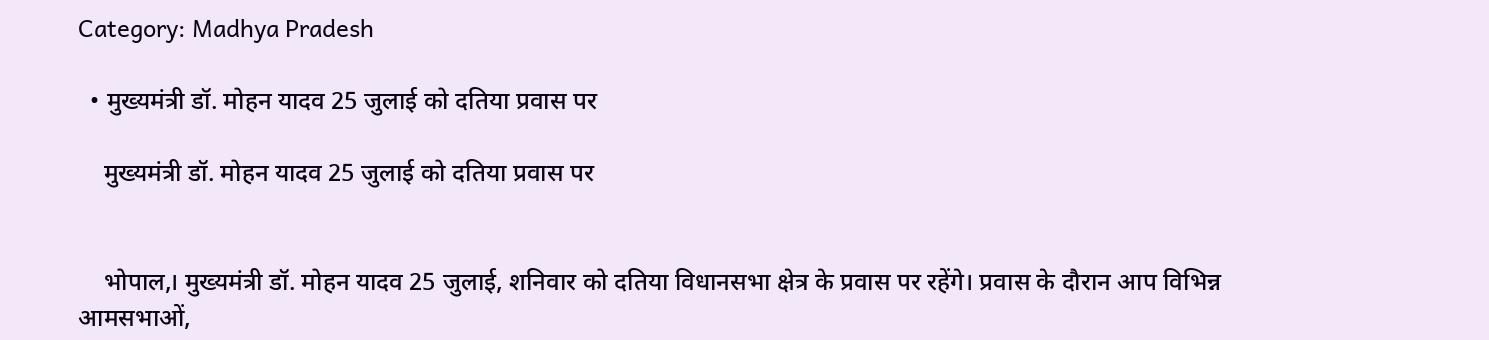Category: Madhya Pradesh

  • मुख्यमंत्री डॉ. मोहन यादव 25 जुलाई को दतिया प्रवास पर

    मुख्यमंत्री डॉ. मोहन यादव 25 जुलाई को दतिया प्रवास पर


    भोपाल,। मुख्यमंत्री डॉ. मोहन यादव 25 जुलाई, शनिवार को दतिया विधानसभा क्षेत्र के प्रवास पर रहेंगे। प्रवास के दौरान आप विभिन्न आमसभाओं,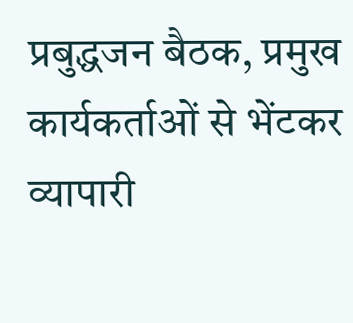प्रबुद्धजन बैठक, प्रमुख कार्यकर्ताओं से भेंटकर व्यापारी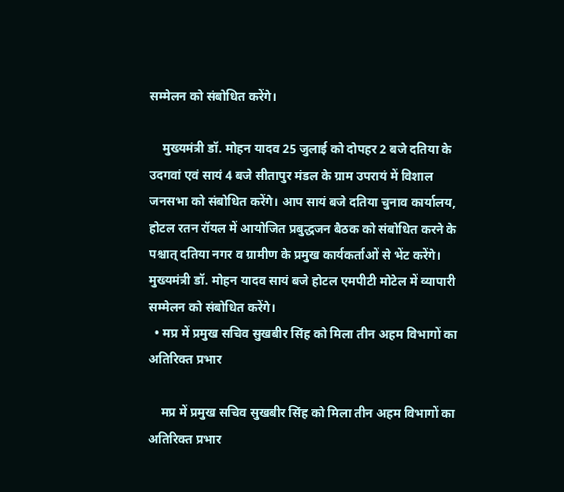सम्मेलन को संबोधित करेंगे।

    मुख्यमंत्री डॉ. मोहन यादव 25 जुलाई को दोपहर 2 बजे दतिया के उदगवां एवं सायं 4 बजे सीतापुर मंडल के ग्राम उपरायं में विशाल जनसभा को संबोधित करेंगे। आप सायं बजे दतिया चुनाव कार्यालय, होटल रतन रॉयल में आयोजित प्रबुद्धजन बैठक को संबोधित करने के पश्चात् दतिया नगर व ग्रामीण के प्रमुख कार्यकर्ताओं से भेंट करेंगे। मुख्यमंत्री डॉ. मोहन यादव सायं बजे होटल एमपीटी मोटेल में व्यापारी सम्मेलन को संबोधित करेंगे।
  • मप्र में प्रमुख सचिव सुखबीर सिंह को मिला तीन अहम विभागों का अतिरिक्त प्रभार

    मप्र में प्रमुख सचिव सुखबीर सिंह को मिला तीन अहम विभागों का अतिरिक्त प्रभार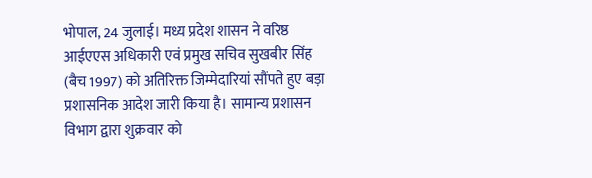भोपाल, 24 जुलाई। मध्य प्रदेश शासन ने वरिष्ठ आईएएस अधिकारी एवं प्रमुख सचिव सुखबीर सिंह (बैच 1997) को अतिरिक्त जिम्मेदारियां सौंपते हुए बड़ा प्रशासनिक आदेश जारी किया है। सामान्य प्रशासन विभाग द्वारा शुक्रवार को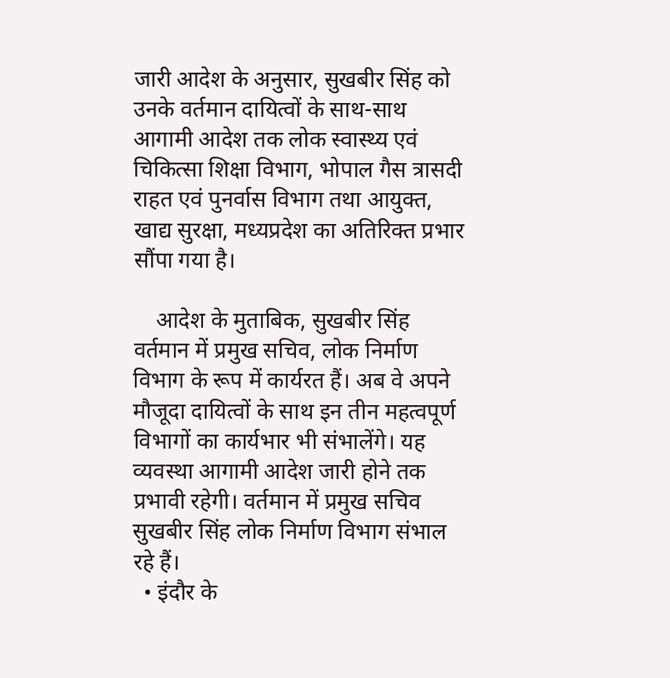जारी आदेश के अनुसार, सुखबीर सिंह को उनके वर्तमान दायित्वों के साथ-साथ आगामी आदेश तक लोक स्वास्थ्य एवं चिकित्सा शिक्षा विभाग, भोपाल गैस त्रासदी राहत एवं पुनर्वास विभाग तथा आयुक्त, खाद्य सुरक्षा, मध्यप्रदेश का अतिरिक्त प्रभार सौंपा गया है।

    आदेश के मुताबिक, सुखबीर सिंह वर्तमान में प्रमुख सचिव, लोक निर्माण विभाग के रूप में कार्यरत हैं। अब वे अपने मौजूदा दायित्वों के साथ इन तीन महत्वपूर्ण विभागों का कार्यभार भी संभालेंगे। यह व्यवस्था आगामी आदेश जारी होने तक प्रभावी रहेगी। वर्तमान में प्रमुख सचिव सुखबीर सिंह लोक निर्माण विभाग संभाल रहे हैं।
  • इंदौर के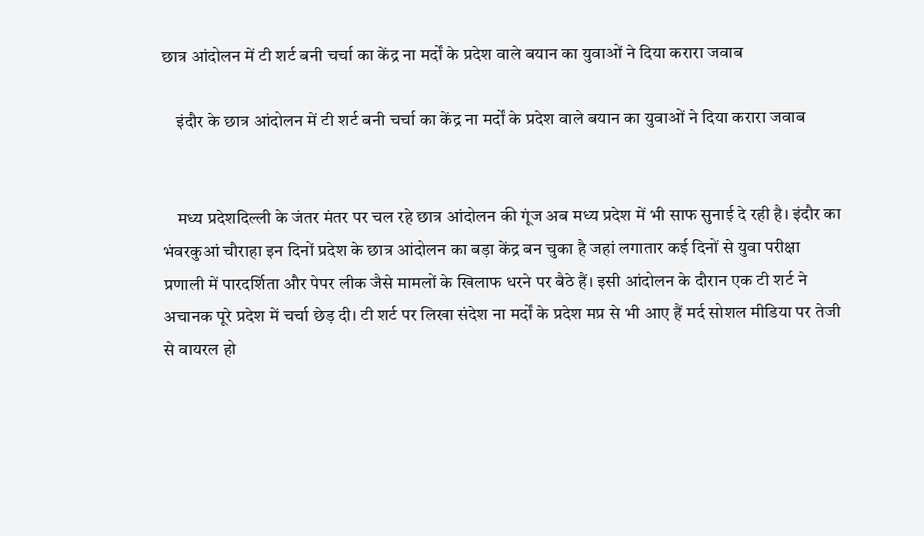छात्र आंदोलन में टी शर्ट बनी चर्चा का केंद्र ना मर्दों के प्रदेश वाले बयान का युवाओं ने दिया करारा जवाब

    इंदौर के छात्र आंदोलन में टी शर्ट बनी चर्चा का केंद्र ना मर्दों के प्रदेश वाले बयान का युवाओं ने दिया करारा जवाब


    मध्य प्रदेशदिल्ली के जंतर मंतर पर चल रहे छात्र आंदोलन की गूंज अब मध्य प्रदेश में भी साफ सुनाई दे रही है। इंदौर का भंवरकुआं चौराहा इन दिनों प्रदेश के छात्र आंदोलन का बड़ा केंद्र बन चुका है जहां लगातार कई दिनों से युवा परीक्षा प्रणाली में पारदर्शिता और पेपर लीक जैसे मामलों के खिलाफ धरने पर बैठे हैं। इसी आंदोलन के दौरान एक टी शर्ट ने अचानक पूरे प्रदेश में चर्चा छेड़ दी। टी शर्ट पर लिखा संदेश ना मर्दों के प्रदेश मप्र से भी आए हैं मर्द सोशल मीडिया पर तेजी से वायरल हो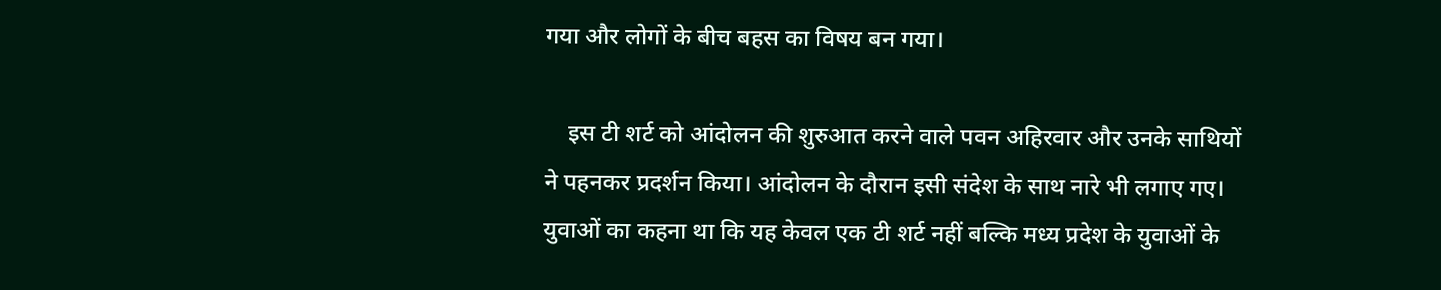गया और लोगों के बीच बहस का विषय बन गया।

    इस टी शर्ट को आंदोलन की शुरुआत करने वाले पवन अहिरवार और उनके साथियों ने पहनकर प्रदर्शन किया। आंदोलन के दौरान इसी संदेश के साथ नारे भी लगाए गए। युवाओं का कहना था कि यह केवल एक टी शर्ट नहीं बल्कि मध्य प्रदेश के युवाओं के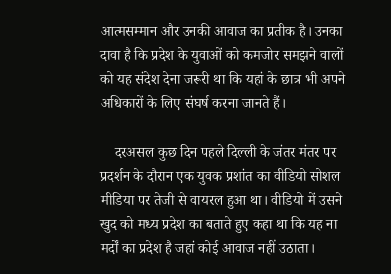आत्मसम्मान और उनकी आवाज का प्रतीक है। उनका दावा है कि प्रदेश के युवाओं को कमजोर समझने वालों को यह संदेश देना जरूरी था कि यहां के छात्र भी अपने अधिकारों के लिए संघर्ष करना जानते हैं।

    दरअसल कुछ दिन पहले दिल्ली के जंतर मंतर पर प्रदर्शन के दौरान एक युवक प्रशांत का वीडियो सोशल मीडिया पर तेजी से वायरल हुआ था। वीडियो में उसने खुद को मध्य प्रदेश का बताते हुए कहा था कि यह ना मर्दों का प्रदेश है जहां कोई आवाज नहीं उठाता।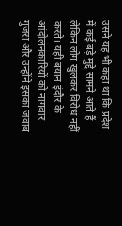उसने यह भी कहा था कि प्रदेश में कई बड़े मुद्दे सामने आते हैं लेकिन लोग खुलकर विरोध नहीं करते। यही बयान इंदौर के आंदोलनकारियों को नागवार गुजरा और उन्होंने इसका जवाब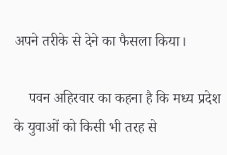अपने तरीके से देने का फैसला किया।

    पवन अहिरवार का कहना है कि मध्य प्रदेश के युवाओं को किसी भी तरह से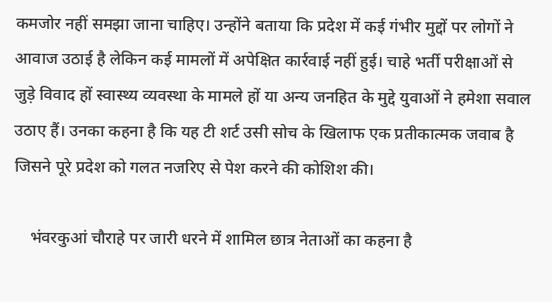कमजोर नहीं समझा जाना चाहिए। उन्होंने बताया कि प्रदेश में कई गंभीर मुद्दों पर लोगों ने आवाज उठाई है लेकिन कई मामलों में अपेक्षित कार्रवाई नहीं हुई। चाहे भर्ती परीक्षाओं से जुड़े विवाद हों स्वास्थ्य व्यवस्था के मामले हों या अन्य जनहित के मुद्दे युवाओं ने हमेशा सवाल उठाए हैं। उनका कहना है कि यह टी शर्ट उसी सोच के खिलाफ एक प्रतीकात्मक जवाब है जिसने पूरे प्रदेश को गलत नजरिए से पेश करने की कोशिश की।

    भंवरकुआं चौराहे पर जारी धरने में शामिल छात्र नेताओं का कहना है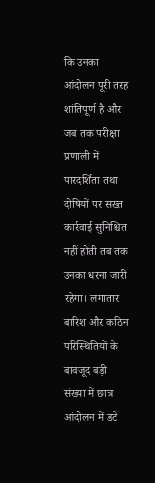कि उनका आंदोलन पूरी तरह शांतिपूर्ण है और जब तक परीक्षा प्रणाली में पारदर्शिता तथा दोषियों पर सख्त कार्रवाई सुनिश्चित नहीं होती तब तक उनका धरना जारी रहेगा। लगातार बारिश और कठिन परिस्थितियों के बावजूद बड़ी संख्या में छात्र आंदोलन में डटे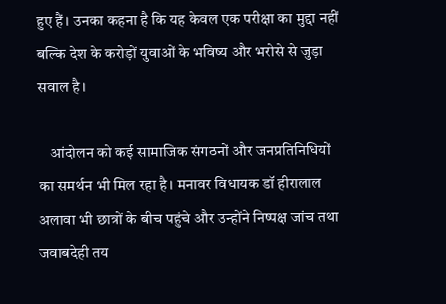हुए हैं। उनका कहना है कि यह केवल एक परीक्षा का मुद्दा नहीं बल्कि देश के करोड़ों युवाओं के भविष्य और भरोसे से जुड़ा सवाल है।

    आंदोलन को कई सामाजिक संगठनों और जनप्रतिनिधियों का समर्थन भी मिल रहा है। मनावर विधायक डॉ हीरालाल अलावा भी छात्रों के बीच पहुंचे और उन्होंने निष्पक्ष जांच तथा जवाबदेही तय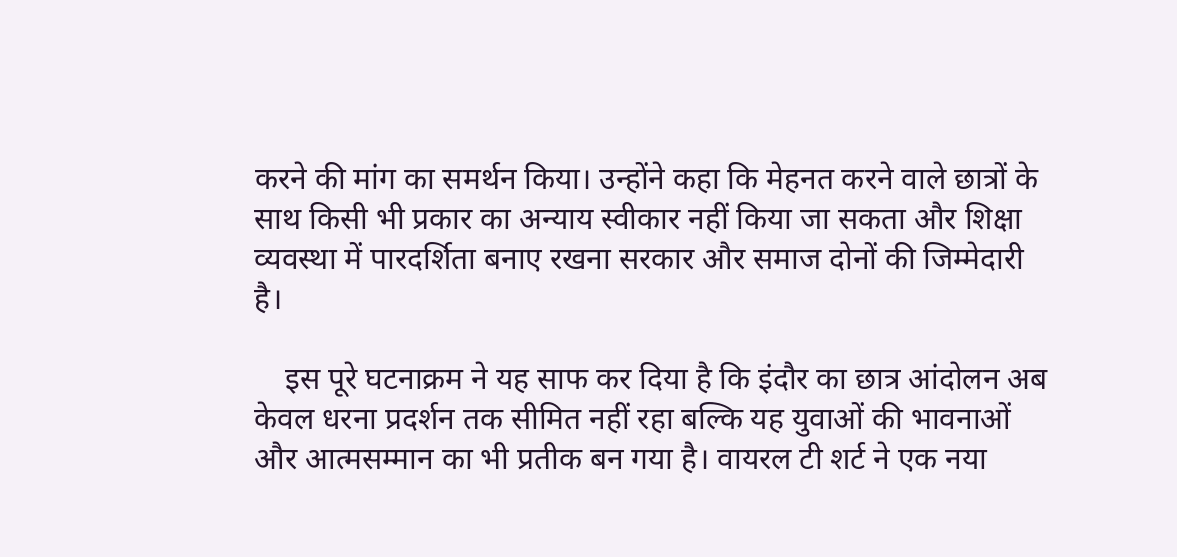करने की मांग का समर्थन किया। उन्होंने कहा कि मेहनत करने वाले छात्रों के साथ किसी भी प्रकार का अन्याय स्वीकार नहीं किया जा सकता और शिक्षा व्यवस्था में पारदर्शिता बनाए रखना सरकार और समाज दोनों की जिम्मेदारी है।

    इस पूरे घटनाक्रम ने यह साफ कर दिया है कि इंदौर का छात्र आंदोलन अब केवल धरना प्रदर्शन तक सीमित नहीं रहा बल्कि यह युवाओं की भावनाओं और आत्मसम्मान का भी प्रतीक बन गया है। वायरल टी शर्ट ने एक नया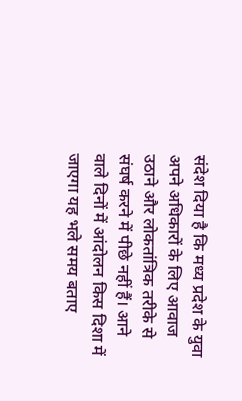संदेश दिया है कि मध्य प्रदेश के युवा अपने अधिकारों के लिए आवाज उठाने और लोकतांत्रिक तरीके से संघर्ष करने में पीछे नहीं हैं। आने वाले दिनों में आंदोलन किस दिशा में जाएगा यह भले समय बताए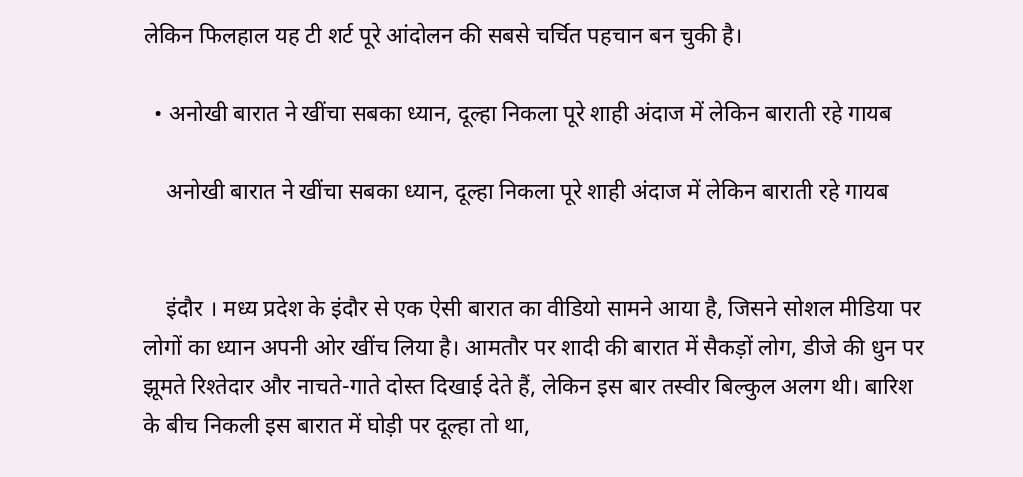लेकिन फिलहाल यह टी शर्ट पूरे आंदोलन की सबसे चर्चित पहचान बन चुकी है।

  • अनोखी बारात ने खींचा सबका ध्यान, दूल्हा निकला पूरे शाही अंदाज में लेकिन बाराती रहे गायब

    अनोखी बारात ने खींचा सबका ध्यान, दूल्हा निकला पूरे शाही अंदाज में लेकिन बाराती रहे गायब


    इंदौर । मध्य प्रदेश के इंदौर से एक ऐसी बारात का वीडियो सामने आया है, जिसने सोशल मीडिया पर लोगों का ध्यान अपनी ओर खींच लिया है। आमतौर पर शादी की बारात में सैकड़ों लोग, डीजे की धुन पर झूमते रिश्तेदार और नाचते-गाते दोस्त दिखाई देते हैं, लेकिन इस बार तस्वीर बिल्कुल अलग थी। बारिश के बीच निकली इस बारात में घोड़ी पर दूल्हा तो था,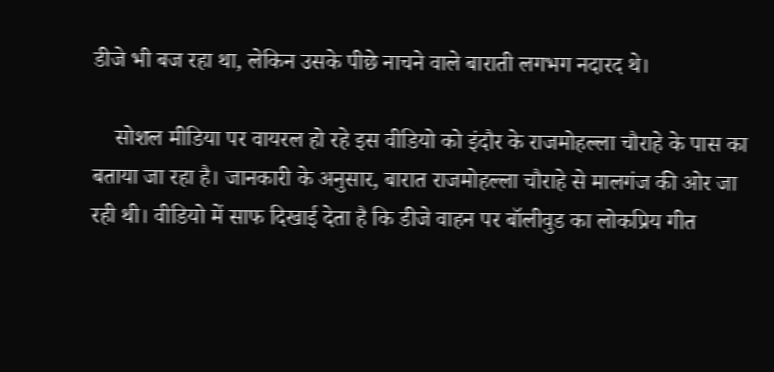डीजे भी बज रहा था, लेकिन उसके पीछे नाचने वाले बाराती लगभग नदारद थे।

    सोशल मीडिया पर वायरल हो रहे इस वीडियो को इंदौर के राजमोहल्ला चौराहे के पास का बताया जा रहा है। जानकारी के अनुसार, बारात राजमोहल्ला चौराहे से मालगंज की ओर जा रही थी। वीडियो में साफ दिखाई देता है कि डीजे वाहन पर बॉलीवुड का लोकप्रिय गीत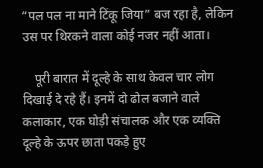“पल पल ना माने टिंकू जिया” बज रहा है, लेकिन उस पर थिरकने वाला कोई नजर नहीं आता।

    पूरी बारात में दूल्हे के साथ केवल चार लोग दिखाई दे रहे हैं। इनमें दो ढोल बजाने वाले कलाकार, एक घोड़ी संचालक और एक व्यक्ति दूल्हे के ऊपर छाता पकड़े हुए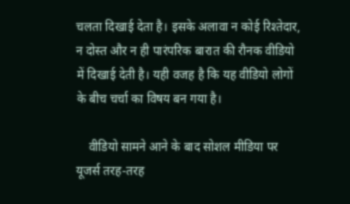चलता दिखाई देता है। इसके अलावा न कोई रिश्तेदार, न दोस्त और न ही पारंपरिक बारात की रौनक वीडियो में दिखाई देती है। यही वजह है कि यह वीडियो लोगों के बीच चर्चा का विषय बन गया है।

    वीडियो सामने आने के बाद सोशल मीडिया पर यूजर्स तरह-तरह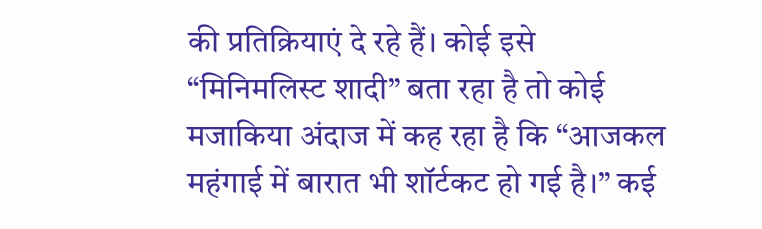की प्रतिक्रियाएं दे रहे हैं। कोई इसे “मिनिमलिस्ट शादी” बता रहा है तो कोई मजाकिया अंदाज में कह रहा है कि “आजकल महंगाई में बारात भी शॉर्टकट हो गई है।” कई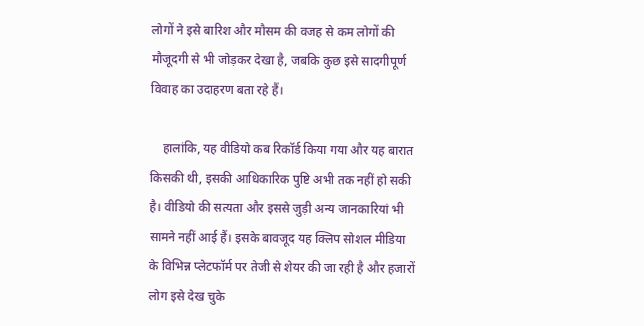लोगों ने इसे बारिश और मौसम की वजह से कम लोगों की मौजूदगी से भी जोड़कर देखा है, जबकि कुछ इसे सादगीपूर्ण विवाह का उदाहरण बता रहे हैं।

    हालांकि, यह वीडियो कब रिकॉर्ड किया गया और यह बारात किसकी थी, इसकी आधिकारिक पुष्टि अभी तक नहीं हो सकी है। वीडियो की सत्यता और इससे जुड़ी अन्य जानकारियां भी सामने नहीं आई हैं। इसके बावजूद यह क्लिप सोशल मीडिया के विभिन्न प्लेटफॉर्म पर तेजी से शेयर की जा रही है और हजारों लोग इसे देख चुके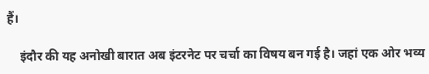हैं।

    इंदौर की यह अनोखी बारात अब इंटरनेट पर चर्चा का विषय बन गई है। जहां एक ओर भव्य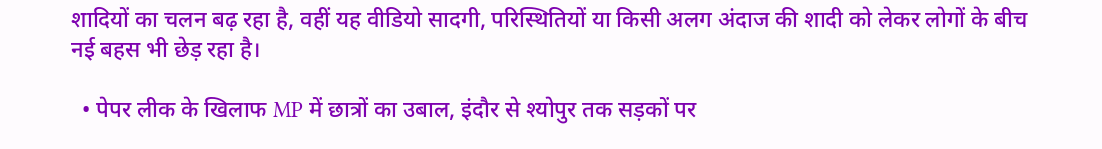शादियों का चलन बढ़ रहा है, वहीं यह वीडियो सादगी, परिस्थितियों या किसी अलग अंदाज की शादी को लेकर लोगों के बीच नई बहस भी छेड़ रहा है।

  • पेपर लीक के खिलाफ MP में छात्रों का उबाल, इंदौर से श्योपुर तक सड़कों पर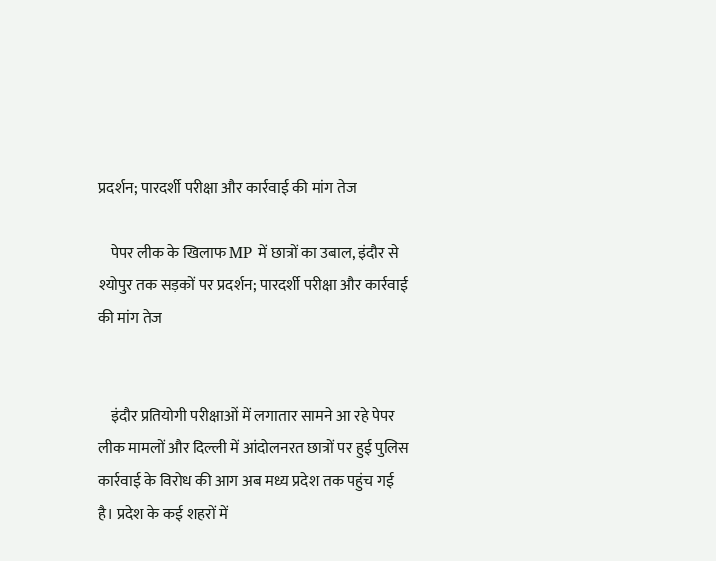प्रदर्शन; पारदर्शी परीक्षा और कार्रवाई की मांग तेज

    पेपर लीक के खिलाफ MP में छात्रों का उबाल, इंदौर से श्योपुर तक सड़कों पर प्रदर्शन; पारदर्शी परीक्षा और कार्रवाई की मांग तेज


    इंदौर प्रतियोगी परीक्षाओं में लगातार सामने आ रहे पेपर लीक मामलों और दिल्ली में आंदोलनरत छात्रों पर हुई पुलिस कार्रवाई के विरोध की आग अब मध्य प्रदेश तक पहुंच गई है। प्रदेश के कई शहरों में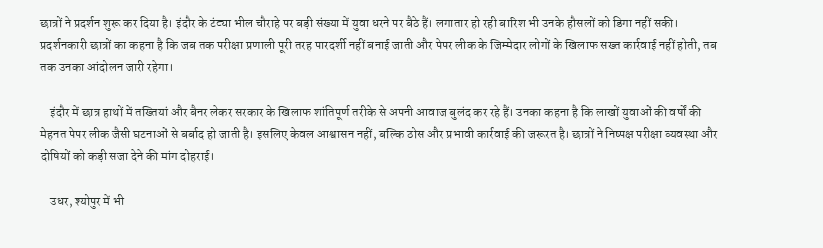छात्रों ने प्रदर्शन शुरू कर दिया है। इंदौर के टंट्या भील चौराहे पर बड़ी संख्या में युवा धरने पर बैठे हैं। लगातार हो रही बारिश भी उनके हौसलों को डिगा नहीं सकी। प्रदर्शनकारी छात्रों का कहना है कि जब तक परीक्षा प्रणाली पूरी तरह पारदर्शी नहीं बनाई जाती और पेपर लीक के जिम्मेदार लोगों के खिलाफ सख्त कार्रवाई नहीं होती, तब तक उनका आंदोलन जारी रहेगा।

    इंदौर में छात्र हाथों में तख्तियां और बैनर लेकर सरकार के खिलाफ शांतिपूर्ण तरीके से अपनी आवाज बुलंद कर रहे हैं। उनका कहना है कि लाखों युवाओं की वर्षों की मेहनत पेपर लीक जैसी घटनाओं से बर्बाद हो जाती है। इसलिए केवल आश्वासन नहीं, बल्कि ठोस और प्रभावी कार्रवाई की जरूरत है। छात्रों ने निष्पक्ष परीक्षा व्यवस्था और दोषियों को कड़ी सजा देने की मांग दोहराई।

    उधर, श्योपुर में भी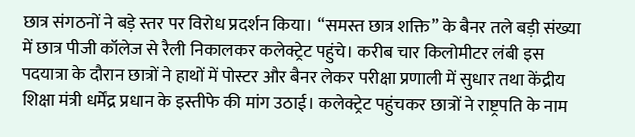छात्र संगठनों ने बड़े स्तर पर विरोध प्रदर्शन किया। “समस्त छात्र शक्ति” के बैनर तले बड़ी संख्या में छात्र पीजी कॉलेज से रैली निकालकर कलेक्ट्रेट पहुंचे। करीब चार किलोमीटर लंबी इस पदयात्रा के दौरान छात्रों ने हाथों में पोस्टर और बैनर लेकर परीक्षा प्रणाली में सुधार तथा केंद्रीय शिक्षा मंत्री धर्मेंद्र प्रधान के इस्तीफे की मांग उठाई। कलेक्ट्रेट पहुंचकर छात्रों ने राष्ट्रपति के नाम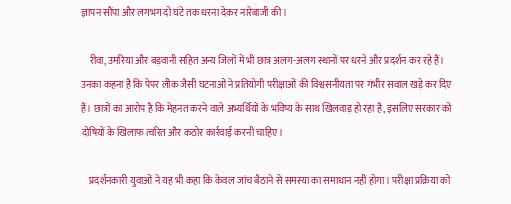ज्ञापन सौंपा और लगभग दो घंटे तक धरना देकर नारेबाजी की।

    रीवा, उमरिया और बड़वानी सहित अन्य जिलों में भी छात्र अलग-अलग स्थानों पर धरने और प्रदर्शन कर रहे हैं। उनका कहना है कि पेपर लीक जैसी घटनाओं ने प्रतियोगी परीक्षाओं की विश्वसनीयता पर गंभीर सवाल खड़े कर दिए हैं। छात्रों का आरोप है कि मेहनत करने वाले अभ्यर्थियों के भविष्य के साथ खिलवाड़ हो रहा है, इसलिए सरकार को दोषियों के खिलाफ त्वरित और कठोर कार्रवाई करनी चाहिए।

    प्रदर्शनकारी युवाओं ने यह भी कहा कि केवल जांच बैठाने से समस्या का समाधान नहीं होगा। परीक्षा प्रक्रिया को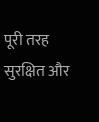पूरी तरह सुरक्षित और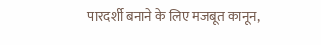पारदर्शी बनाने के लिए मजबूत कानून,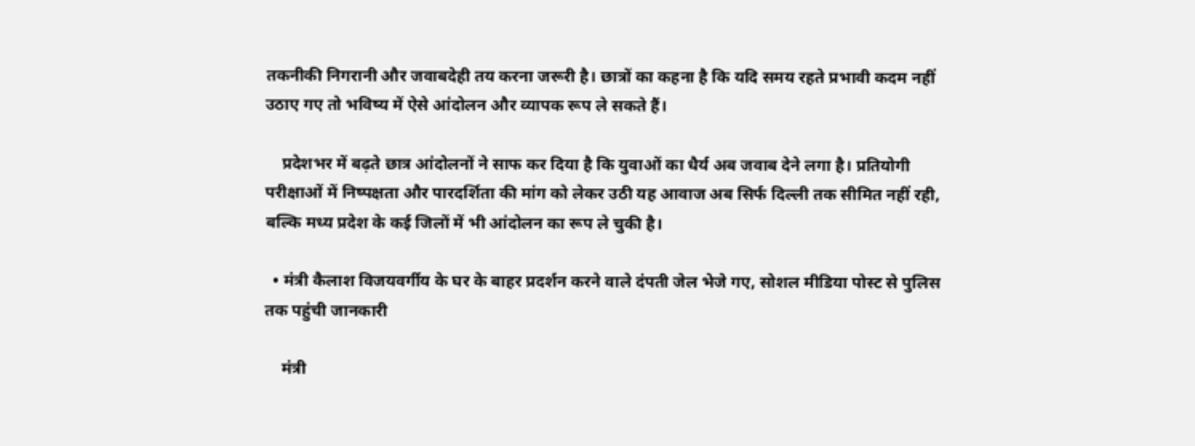तकनीकी निगरानी और जवाबदेही तय करना जरूरी है। छात्रों का कहना है कि यदि समय रहते प्रभावी कदम नहीं उठाए गए तो भविष्य में ऐसे आंदोलन और व्यापक रूप ले सकते हैं।

    प्रदेशभर में बढ़ते छात्र आंदोलनों ने साफ कर दिया है कि युवाओं का धैर्य अब जवाब देने लगा है। प्रतियोगी परीक्षाओं में निष्पक्षता और पारदर्शिता की मांग को लेकर उठी यह आवाज अब सिर्फ दिल्ली तक सीमित नहीं रही, बल्कि मध्य प्रदेश के कई जिलों में भी आंदोलन का रूप ले चुकी है।

  • मंत्री कैलाश विजयवर्गीय के घर के बाहर प्रदर्शन करने वाले दंपती जेल भेजे गए, सोशल मीडिया पोस्ट से पुलिस तक पहुंची जानकारी

    मंत्री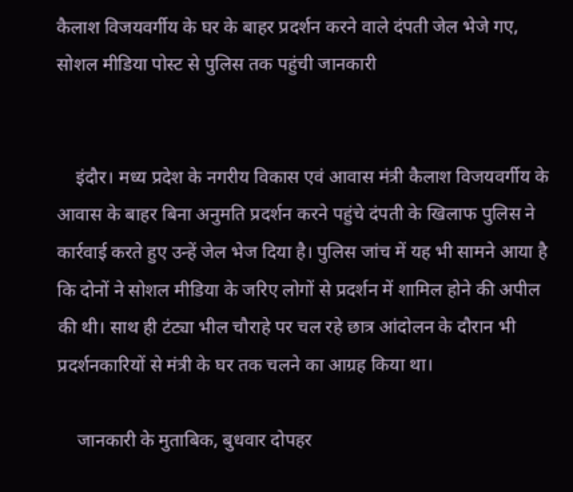कैलाश विजयवर्गीय के घर के बाहर प्रदर्शन करने वाले दंपती जेल भेजे गए, सोशल मीडिया पोस्ट से पुलिस तक पहुंची जानकारी


    इंदौर। मध्य प्रदेश के नगरीय विकास एवं आवास मंत्री कैलाश विजयवर्गीय के आवास के बाहर बिना अनुमति प्रदर्शन करने पहुंचे दंपती के खिलाफ पुलिस ने कार्रवाई करते हुए उन्हें जेल भेज दिया है। पुलिस जांच में यह भी सामने आया है कि दोनों ने सोशल मीडिया के जरिए लोगों से प्रदर्शन में शामिल होने की अपील की थी। साथ ही टंट्या भील चौराहे पर चल रहे छात्र आंदोलन के दौरान भी प्रदर्शनकारियों से मंत्री के घर तक चलने का आग्रह किया था।

    जानकारी के मुताबिक, बुधवार दोपहर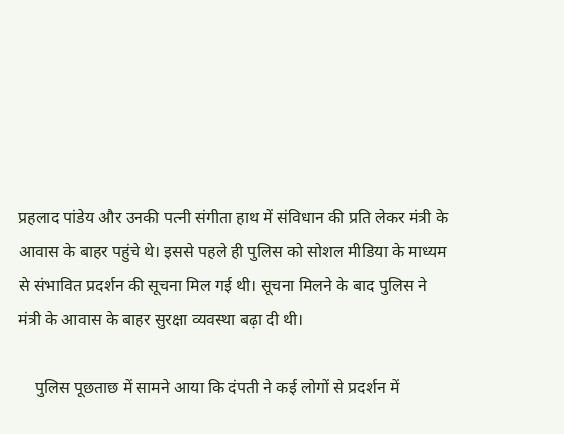प्रहलाद पांडेय और उनकी पत्नी संगीता हाथ में संविधान की प्रति लेकर मंत्री के आवास के बाहर पहुंचे थे। इससे पहले ही पुलिस को सोशल मीडिया के माध्यम से संभावित प्रदर्शन की सूचना मिल गई थी। सूचना मिलने के बाद पुलिस ने मंत्री के आवास के बाहर सुरक्षा व्यवस्था बढ़ा दी थी।

    पुलिस पूछताछ में सामने आया कि दंपती ने कई लोगों से प्रदर्शन में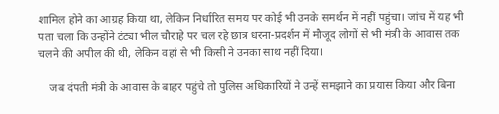शामिल होने का आग्रह किया था, लेकिन निर्धारित समय पर कोई भी उनके समर्थन में नहीं पहुंचा। जांच में यह भी पता चला कि उन्होंने टंट्या भील चौराहे पर चल रहे छात्र धरना-प्रदर्शन में मौजूद लोगों से भी मंत्री के आवास तक चलने की अपील की थी, लेकिन वहां से भी किसी ने उनका साथ नहीं दिया।

    जब दंपती मंत्री के आवास के बाहर पहुंचे तो पुलिस अधिकारियों ने उन्हें समझाने का प्रयास किया और बिना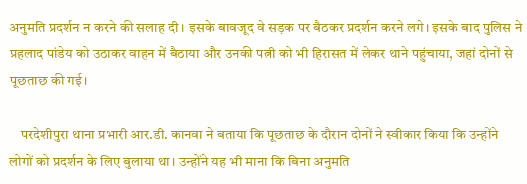अनुमति प्रदर्शन न करने की सलाह दी। इसके बावजूद वे सड़क पर बैठकर प्रदर्शन करने लगे। इसके बाद पुलिस ने प्रहलाद पांडेय को उठाकर वाहन में बैठाया और उनकी पत्नी को भी हिरासत में लेकर थाने पहुंचाया, जहां दोनों से पूछताछ की गई।

    परदेशीपुरा थाना प्रभारी आर.डी. कानवा ने बताया कि पूछताछ के दौरान दोनों ने स्वीकार किया कि उन्होंने लोगों को प्रदर्शन के लिए बुलाया था। उन्होंने यह भी माना कि बिना अनुमति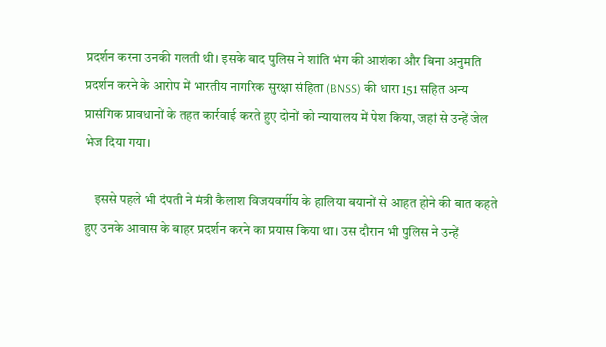प्रदर्शन करना उनकी गलती थी। इसके बाद पुलिस ने शांति भंग की आशंका और बिना अनुमति प्रदर्शन करने के आरोप में भारतीय नागरिक सुरक्षा संहिता (BNSS) की धारा 151 सहित अन्य प्रासंगिक प्रावधानों के तहत कार्रवाई करते हुए दोनों को न्यायालय में पेश किया, जहां से उन्हें जेल भेज दिया गया।

    इससे पहले भी दंपती ने मंत्री कैलाश विजयवर्गीय के हालिया बयानों से आहत होने की बात कहते हुए उनके आवास के बाहर प्रदर्शन करने का प्रयास किया था। उस दौरान भी पुलिस ने उन्हें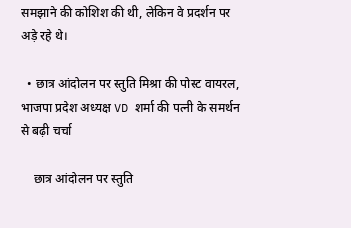समझाने की कोशिश की थी, लेकिन वे प्रदर्शन पर अड़े रहे थे।

  • छात्र आंदोलन पर स्तुति मिश्रा की पोस्ट वायरल, भाजपा प्रदेश अध्यक्ष VD शर्मा की पत्नी के समर्थन से बढ़ी चर्चा

    छात्र आंदोलन पर स्तुति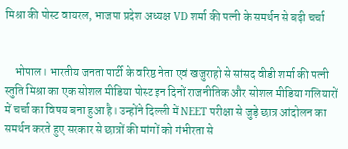मिश्रा की पोस्ट वायरल, भाजपा प्रदेश अध्यक्ष VD शर्मा की पत्नी के समर्थन से बढ़ी चर्चा


    भोपाल। भारतीय जनता पार्टी के वरिष्ठ नेता एवं खजुराहो से सांसद वीडी शर्मा की पत्नी स्तुति मिश्रा का एक सोशल मीडिया पोस्ट इन दिनों राजनीतिक और सोशल मीडिया गलियारों में चर्चा का विषय बना हुआ है। उन्होंने दिल्ली में NEET परीक्षा से जुड़े छात्र आंदोलन का समर्थन करते हुए सरकार से छात्रों की मांगों को गंभीरता से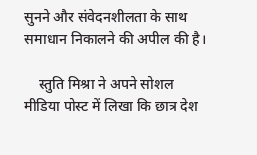सुनने और संवेदनशीलता के साथ समाधान निकालने की अपील की है।

    स्तुति मिश्रा ने अपने सोशल मीडिया पोस्ट में लिखा कि छात्र देश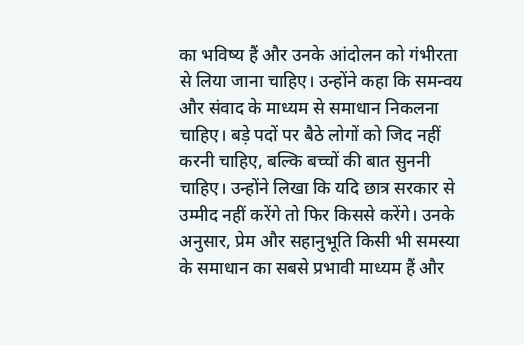का भविष्य हैं और उनके आंदोलन को गंभीरता से लिया जाना चाहिए। उन्होंने कहा कि समन्वय और संवाद के माध्यम से समाधान निकलना चाहिए। बड़े पदों पर बैठे लोगों को जिद नहीं करनी चाहिए, बल्कि बच्चों की बात सुननी चाहिए। उन्होंने लिखा कि यदि छात्र सरकार से उम्मीद नहीं करेंगे तो फिर किससे करेंगे। उनके अनुसार, प्रेम और सहानुभूति किसी भी समस्या के समाधान का सबसे प्रभावी माध्यम हैं और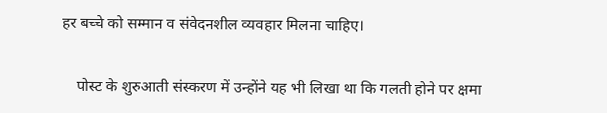हर बच्चे को सम्मान व संवेदनशील व्यवहार मिलना चाहिए।

    पोस्ट के शुरुआती संस्करण में उन्होंने यह भी लिखा था कि गलती होने पर क्षमा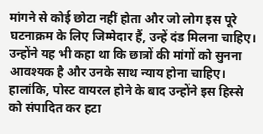मांगने से कोई छोटा नहीं होता और जो लोग इस पूरे घटनाक्रम के लिए जिम्मेदार हैं, उन्हें दंड मिलना चाहिए। उन्होंने यह भी कहा था कि छात्रों की मांगों को सुनना आवश्यक है और उनके साथ न्याय होना चाहिए। हालांकि, पोस्ट वायरल होने के बाद उन्होंने इस हिस्से को संपादित कर हटा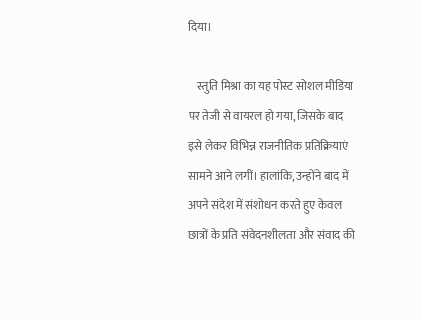दिया।

    स्तुति मिश्रा का यह पोस्ट सोशल मीडिया पर तेजी से वायरल हो गया, जिसके बाद इसे लेकर विभिन्न राजनीतिक प्रतिक्रियाएं सामने आने लगीं। हालांकि, उन्होंने बाद में अपने संदेश में संशोधन करते हुए केवल छात्रों के प्रति संवेदनशीलता और संवाद की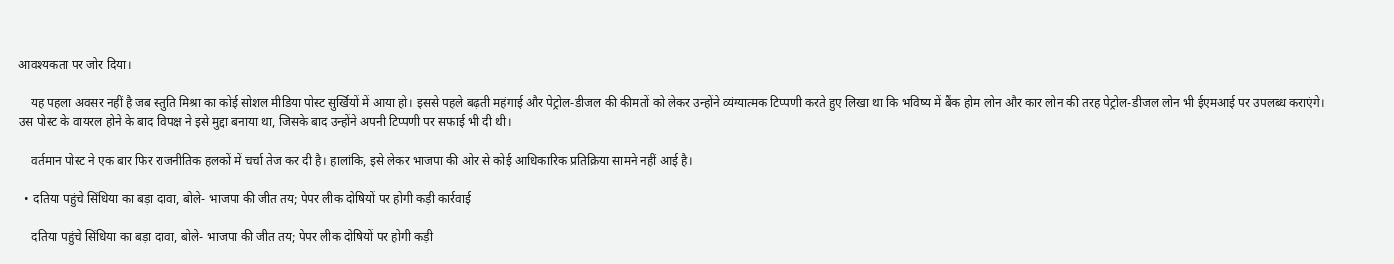आवश्यकता पर जोर दिया।

    यह पहला अवसर नहीं है जब स्तुति मिश्रा का कोई सोशल मीडिया पोस्ट सुर्खियों में आया हो। इससे पहले बढ़ती महंगाई और पेट्रोल-डीजल की कीमतों को लेकर उन्होंने व्यंग्यात्मक टिप्पणी करते हुए लिखा था कि भविष्य में बैंक होम लोन और कार लोन की तरह पेट्रोल-डीजल लोन भी ईएमआई पर उपलब्ध कराएंगे। उस पोस्ट के वायरल होने के बाद विपक्ष ने इसे मुद्दा बनाया था, जिसके बाद उन्होंने अपनी टिप्पणी पर सफाई भी दी थी।

    वर्तमान पोस्ट ने एक बार फिर राजनीतिक हलकों में चर्चा तेज कर दी है। हालांकि, इसे लेकर भाजपा की ओर से कोई आधिकारिक प्रतिक्रिया सामने नहीं आई है।

  • दतिया पहुंचे सिंधिया का बड़ा दावा, बोले- भाजपा की जीत तय; पेपर लीक दोषियों पर होगी कड़ी कार्रवाई

    दतिया पहुंचे सिंधिया का बड़ा दावा, बोले- भाजपा की जीत तय; पेपर लीक दोषियों पर होगी कड़ी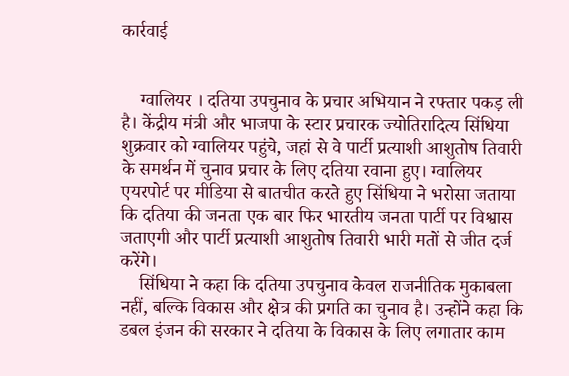कार्रवाई


    ग्वालियर । दतिया उपचुनाव के प्रचार अभियान ने रफ्तार पकड़ ली है। केंद्रीय मंत्री और भाजपा के स्टार प्रचारक ज्योतिरादित्य सिंधिया शुक्रवार को ग्वालियर पहुंचे, जहां से वे पार्टी प्रत्याशी आशुतोष तिवारी के समर्थन में चुनाव प्रचार के लिए दतिया रवाना हुए। ग्वालियर एयरपोर्ट पर मीडिया से बातचीत करते हुए सिंधिया ने भरोसा जताया कि दतिया की जनता एक बार फिर भारतीय जनता पार्टी पर विश्वास जताएगी और पार्टी प्रत्याशी आशुतोष तिवारी भारी मतों से जीत दर्ज करेंगे।
    सिंधिया ने कहा कि दतिया उपचुनाव केवल राजनीतिक मुकाबला नहीं, बल्कि विकास और क्षेत्र की प्रगति का चुनाव है। उन्होंने कहा कि डबल इंजन की सरकार ने दतिया के विकास के लिए लगातार काम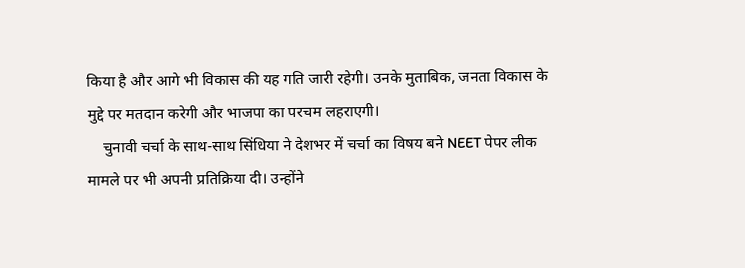किया है और आगे भी विकास की यह गति जारी रहेगी। उनके मुताबिक, जनता विकास के मुद्दे पर मतदान करेगी और भाजपा का परचम लहराएगी।
    चुनावी चर्चा के साथ-साथ सिंधिया ने देशभर में चर्चा का विषय बने NEET पेपर लीक मामले पर भी अपनी प्रतिक्रिया दी। उन्होंने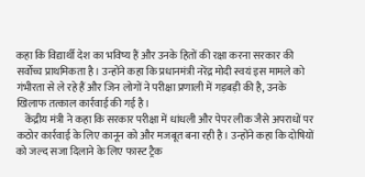कहा कि विद्यार्थी देश का भविष्य हैं और उनके हितों की रक्षा करना सरकार की सर्वोच्च प्राथमिकता है। उन्होंने कहा कि प्रधानमंत्री नरेंद्र मोदी स्वयं इस मामले को गंभीरता से ले रहे हैं और जिन लोगों ने परीक्षा प्रणाली में गड़बड़ी की है, उनके खिलाफ तत्काल कार्रवाई की गई है।
    केंद्रीय मंत्री ने कहा कि सरकार परीक्षा में धांधली और पेपर लीक जैसे अपराधों पर कठोर कार्रवाई के लिए कानून को और मजबूत बना रही है। उन्होंने कहा कि दोषियों को जल्द सजा दिलाने के लिए फास्ट ट्रैक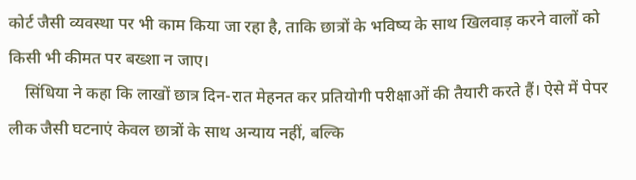कोर्ट जैसी व्यवस्था पर भी काम किया जा रहा है, ताकि छात्रों के भविष्य के साथ खिलवाड़ करने वालों को किसी भी कीमत पर बख्शा न जाए।
    सिंधिया ने कहा कि लाखों छात्र दिन-रात मेहनत कर प्रतियोगी परीक्षाओं की तैयारी करते हैं। ऐसे में पेपर लीक जैसी घटनाएं केवल छात्रों के साथ अन्याय नहीं, बल्कि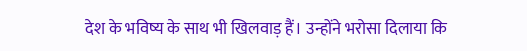देश के भविष्य के साथ भी खिलवाड़ हैं। उन्होंने भरोसा दिलाया कि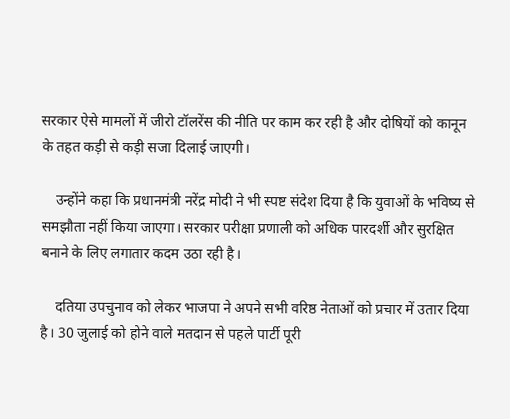सरकार ऐसे मामलों में जीरो टॉलरेंस की नीति पर काम कर रही है और दोषियों को कानून के तहत कड़ी से कड़ी सजा दिलाई जाएगी।

    उन्होंने कहा कि प्रधानमंत्री नरेंद्र मोदी ने भी स्पष्ट संदेश दिया है कि युवाओं के भविष्य से समझौता नहीं किया जाएगा। सरकार परीक्षा प्रणाली को अधिक पारदर्शी और सुरक्षित बनाने के लिए लगातार कदम उठा रही है।

    दतिया उपचुनाव को लेकर भाजपा ने अपने सभी वरिष्ठ नेताओं को प्रचार में उतार दिया है। 30 जुलाई को होने वाले मतदान से पहले पार्टी पूरी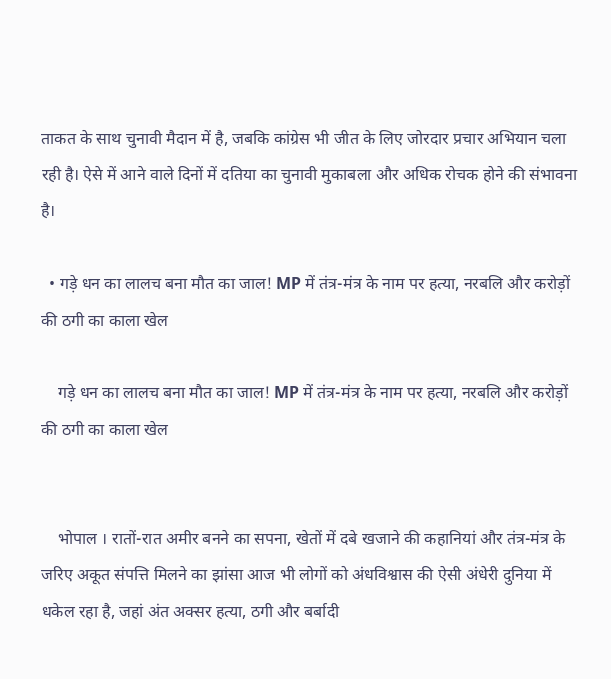ताकत के साथ चुनावी मैदान में है, जबकि कांग्रेस भी जीत के लिए जोरदार प्रचार अभियान चला रही है। ऐसे में आने वाले दिनों में दतिया का चुनावी मुकाबला और अधिक रोचक होने की संभावना है।

  • गड़े धन का लालच बना मौत का जाल! MP में तंत्र-मंत्र के नाम पर हत्या, नरबलि और करोड़ों की ठगी का काला खेल

    गड़े धन का लालच बना मौत का जाल! MP में तंत्र-मंत्र के नाम पर हत्या, नरबलि और करोड़ों की ठगी का काला खेल


    भोपाल । रातों-रात अमीर बनने का सपना, खेतों में दबे खजाने की कहानियां और तंत्र-मंत्र के जरिए अकूत संपत्ति मिलने का झांसा आज भी लोगों को अंधविश्वास की ऐसी अंधेरी दुनिया में धकेल रहा है, जहां अंत अक्सर हत्या, ठगी और बर्बादी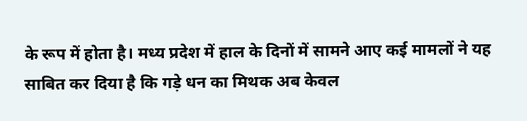के रूप में होता है। मध्य प्रदेश में हाल के दिनों में सामने आए कई मामलों ने यह साबित कर दिया है कि गड़े धन का मिथक अब केवल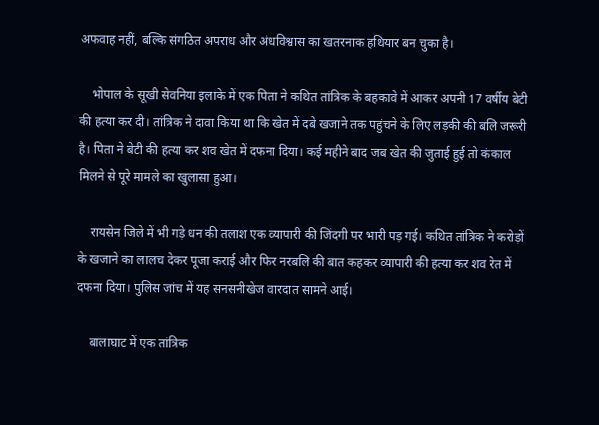अफवाह नहीं, बल्कि संगठित अपराध और अंधविश्वास का खतरनाक हथियार बन चुका है।

    भोपाल के सूखी सेवनिया इलाके में एक पिता ने कथित तांत्रिक के बहकावे में आकर अपनी 17 वर्षीय बेटी की हत्या कर दी। तांत्रिक ने दावा किया था कि खेत में दबे खजाने तक पहुंचने के लिए लड़की की बलि जरूरी है। पिता ने बेटी की हत्या कर शव खेत में दफना दिया। कई महीने बाद जब खेत की जुताई हुई तो कंकाल मिलने से पूरे मामले का खुलासा हुआ।

    रायसेन जिले में भी गड़े धन की तलाश एक व्यापारी की जिंदगी पर भारी पड़ गई। कथित तांत्रिक ने करोड़ों के खजाने का लालच देकर पूजा कराई और फिर नरबलि की बात कहकर व्यापारी की हत्या कर शव रेत में दफना दिया। पुलिस जांच में यह सनसनीखेज वारदात सामने आई।

    बालाघाट में एक तांत्रिक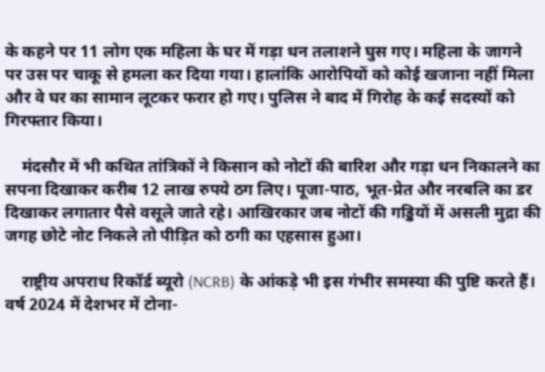के कहने पर 11 लोग एक महिला के घर में गड़ा धन तलाशने घुस गए। महिला के जागने पर उस पर चाकू से हमला कर दिया गया। हालांकि आरोपियों को कोई खजाना नहीं मिला और वे घर का सामान लूटकर फरार हो गए। पुलिस ने बाद में गिरोह के कई सदस्यों को गिरफ्तार किया।

    मंदसौर में भी कथित तांत्रिकों ने किसान को नोटों की बारिश और गड़ा धन निकालने का सपना दिखाकर करीब 12 लाख रुपये ठग लिए। पूजा-पाठ, भूत-प्रेत और नरबलि का डर दिखाकर लगातार पैसे वसूले जाते रहे। आखिरकार जब नोटों की गड्डियों में असली मुद्रा की जगह छोटे नोट निकले तो पीड़ित को ठगी का एहसास हुआ।

    राष्ट्रीय अपराध रिकॉर्ड ब्यूरो (NCRB) के आंकड़े भी इस गंभीर समस्या की पुष्टि करते हैं। वर्ष 2024 में देशभर में टोना-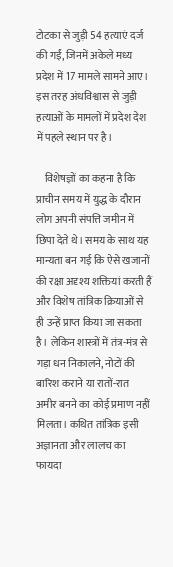टोटका से जुड़ी 54 हत्याएं दर्ज की गईं, जिनमें अकेले मध्य प्रदेश में 17 मामले सामने आए। इस तरह अंधविश्वास से जुड़ी हत्याओं के मामलों में प्रदेश देश में पहले स्थान पर है।

    विशेषज्ञों का कहना है कि प्राचीन समय में युद्ध के दौरान लोग अपनी संपत्ति जमीन में छिपा देते थे। समय के साथ यह मान्यता बन गई कि ऐसे खजानों की रक्षा अदृश्य शक्तियां करती हैं और विशेष तांत्रिक क्रियाओं से ही उन्हें प्राप्त किया जा सकता है। लेकिन शास्त्रों में तंत्र-मंत्र से गड़ा धन निकालने, नोटों की बारिश कराने या रातों-रात अमीर बनने का कोई प्रमाण नहीं मिलता। कथित तांत्रिक इसी अज्ञानता और लालच का फायदा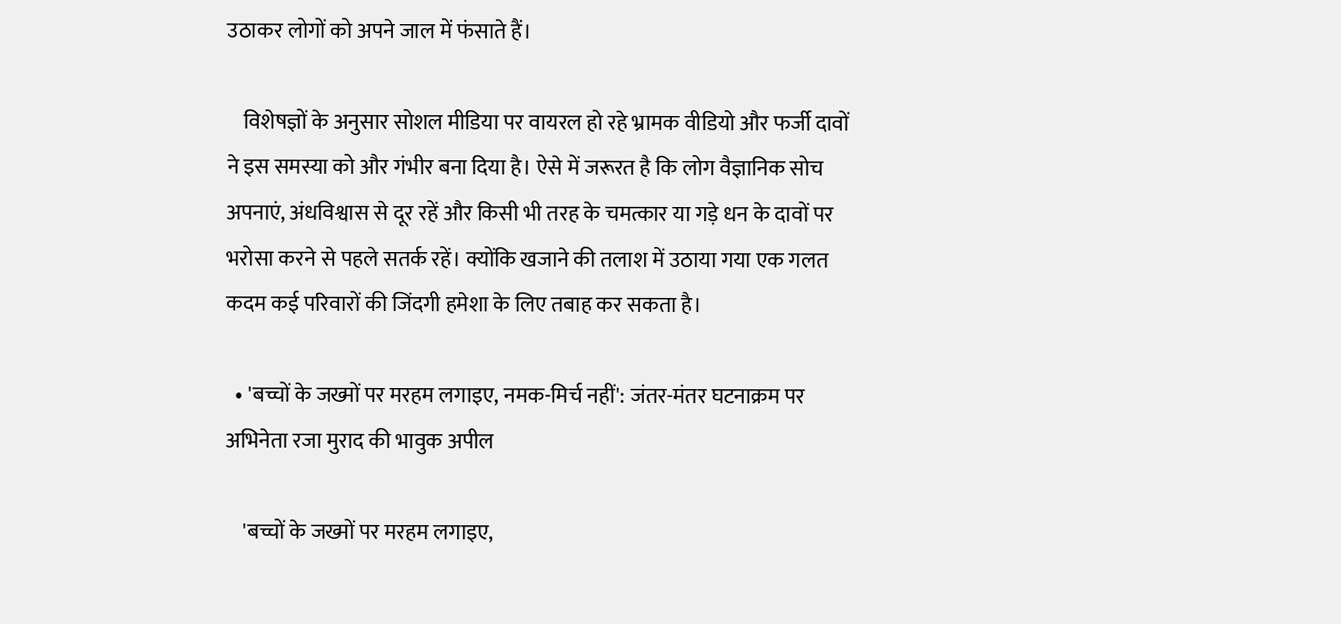उठाकर लोगों को अपने जाल में फंसाते हैं।

    विशेषज्ञों के अनुसार सोशल मीडिया पर वायरल हो रहे भ्रामक वीडियो और फर्जी दावों ने इस समस्या को और गंभीर बना दिया है। ऐसे में जरूरत है कि लोग वैज्ञानिक सोच अपनाएं, अंधविश्वास से दूर रहें और किसी भी तरह के चमत्कार या गड़े धन के दावों पर भरोसा करने से पहले सतर्क रहें। क्योंकि खजाने की तलाश में उठाया गया एक गलत कदम कई परिवारों की जिंदगी हमेशा के लिए तबाह कर सकता है।

  • 'बच्चों के जख्मों पर मरहम लगाइए, नमक-मिर्च नहीं': जंतर-मंतर घटनाक्रम पर अभिनेता रजा मुराद की भावुक अपील

    'बच्चों के जख्मों पर मरहम लगाइए,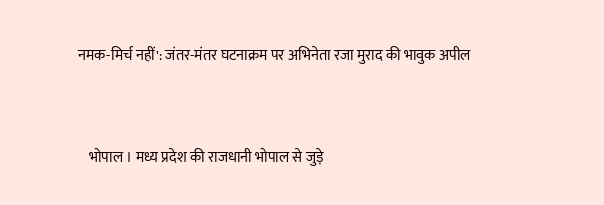नमक-मिर्च नहीं': जंतर-मंतर घटनाक्रम पर अभिनेता रजा मुराद की भावुक अपील


    भोपाल । मध्य प्रदेश की राजधानी भोपाल से जुड़े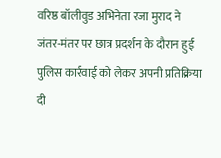वरिष्ठ बॉलीवुड अभिनेता रजा मुराद ने जंतर-मंतर पर छात्र प्रदर्शन के दौरान हुई पुलिस कार्रवाई को लेकर अपनी प्रतिक्रिया दी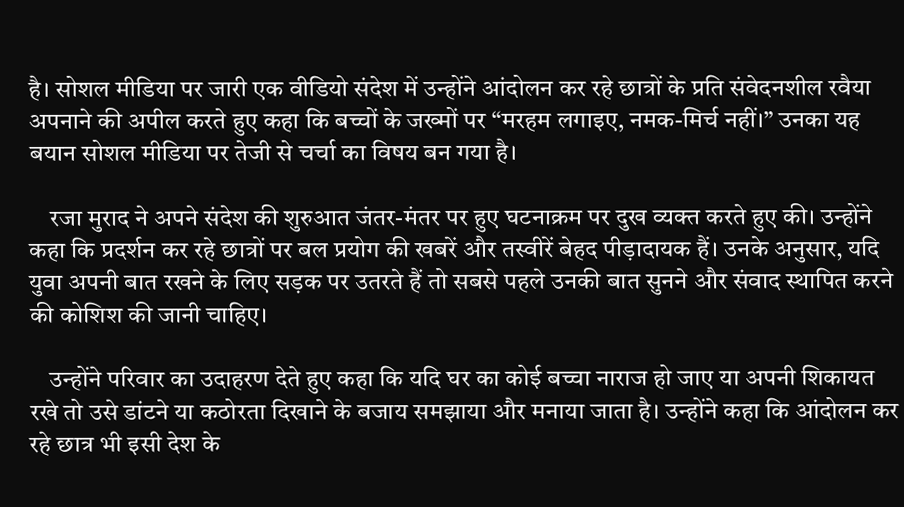है। सोशल मीडिया पर जारी एक वीडियो संदेश में उन्होंने आंदोलन कर रहे छात्रों के प्रति संवेदनशील रवैया अपनाने की अपील करते हुए कहा कि बच्चों के जख्मों पर “मरहम लगाइए, नमक-मिर्च नहीं।” उनका यह बयान सोशल मीडिया पर तेजी से चर्चा का विषय बन गया है।

    रजा मुराद ने अपने संदेश की शुरुआत जंतर-मंतर पर हुए घटनाक्रम पर दुख व्यक्त करते हुए की। उन्होंने कहा कि प्रदर्शन कर रहे छात्रों पर बल प्रयोग की खबरें और तस्वीरें बेहद पीड़ादायक हैं। उनके अनुसार, यदि युवा अपनी बात रखने के लिए सड़क पर उतरते हैं तो सबसे पहले उनकी बात सुनने और संवाद स्थापित करने की कोशिश की जानी चाहिए।

    उन्होंने परिवार का उदाहरण देते हुए कहा कि यदि घर का कोई बच्चा नाराज हो जाए या अपनी शिकायत रखे तो उसे डांटने या कठोरता दिखाने के बजाय समझाया और मनाया जाता है। उन्होंने कहा कि आंदोलन कर रहे छात्र भी इसी देश के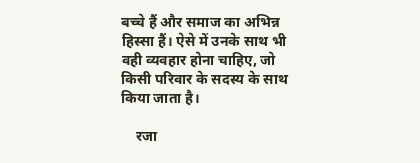बच्चे हैं और समाज का अभिन्न हिस्सा हैं। ऐसे में उनके साथ भी वही व्यवहार होना चाहिए, जो किसी परिवार के सदस्य के साथ किया जाता है।

    रजा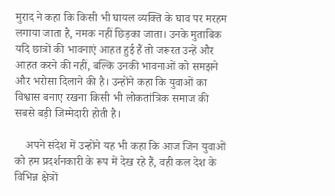मुराद ने कहा कि किसी भी घायल व्यक्ति के घाव पर मरहम लगाया जाता है, नमक नहीं छिड़का जाता। उनके मुताबिक यदि छात्रों की भावनाएं आहत हुई हैं तो जरूरत उन्हें और आहत करने की नहीं, बल्कि उनकी भावनाओं को समझने और भरोसा दिलाने की है। उन्होंने कहा कि युवाओं का विश्वास बनाए रखना किसी भी लोकतांत्रिक समाज की सबसे बड़ी जिम्मेदारी होती है।

    अपने संदेश में उन्होंने यह भी कहा कि आज जिन युवाओं को हम प्रदर्शनकारी के रूप में देख रहे हैं, वही कल देश के विभिन्न क्षेत्रों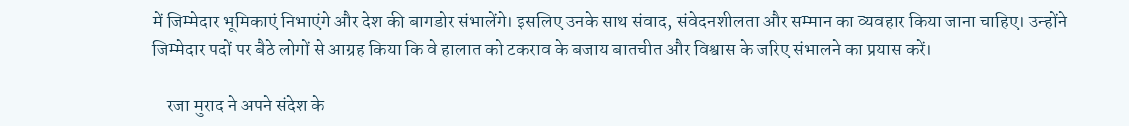में जिम्मेदार भूमिकाएं निभाएंगे और देश की बागडोर संभालेंगे। इसलिए उनके साथ संवाद, संवेदनशीलता और सम्मान का व्यवहार किया जाना चाहिए। उन्होंने जिम्मेदार पदों पर बैठे लोगों से आग्रह किया कि वे हालात को टकराव के बजाय बातचीत और विश्वास के जरिए संभालने का प्रयास करें।

    रजा मुराद ने अपने संदेश के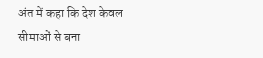अंत में कहा कि देश केवल सीमाओं से बना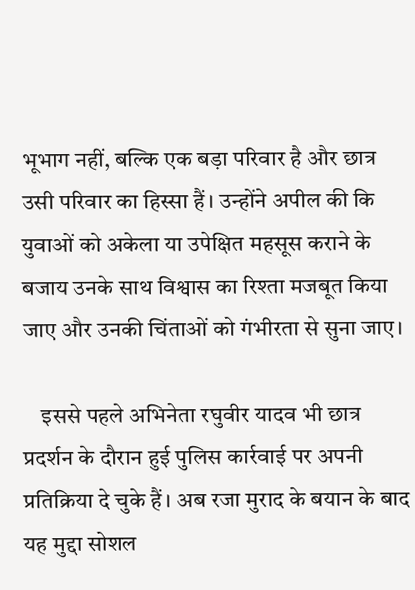भूभाग नहीं, बल्कि एक बड़ा परिवार है और छात्र उसी परिवार का हिस्सा हैं। उन्होंने अपील की कि युवाओं को अकेला या उपेक्षित महसूस कराने के बजाय उनके साथ विश्वास का रिश्ता मजबूत किया जाए और उनकी चिंताओं को गंभीरता से सुना जाए।

    इससे पहले अभिनेता रघुवीर यादव भी छात्र प्रदर्शन के दौरान हुई पुलिस कार्रवाई पर अपनी प्रतिक्रिया दे चुके हैं। अब रजा मुराद के बयान के बाद यह मुद्दा सोशल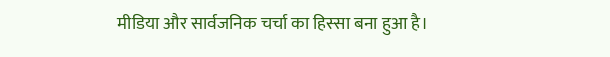मीडिया और सार्वजनिक चर्चा का हिस्सा बना हुआ है।